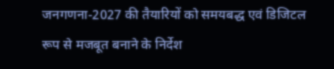जनगणना-2027 की तैयारियों को समयबद्ध एवं डिजिटल रूप से मजबूत बनाने के निर्देश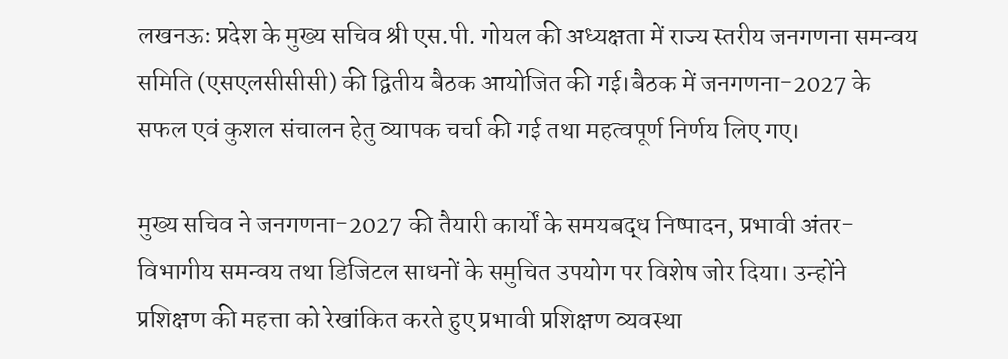लखनऊः प्रदेश के मुख्य सचिव श्री एस.पी. गोयल की अध्यक्षता में राज्य स्तरीय जनगणना समन्वय समिति (एसएलसीसीसी) की द्वितीय बैठक आयोजित की गई।बैठक में जनगणना-2027 के सफल एवं कुशल संचालन हेतु व्यापक चर्चा की गई तथा महत्वपूर्ण निर्णय लिए गए।

मुख्य सचिव ने जनगणना-2027 की तैयारी कार्यों के समयबद्ध निष्पादन, प्रभावी अंतर-विभागीय समन्वय तथा डिजिटल साधनों के समुचित उपयोग पर विशेष जोर दिया। उन्होंने प्रशिक्षण की महत्ता को रेखांकित करते हुए प्रभावी प्रशिक्षण व्यवस्था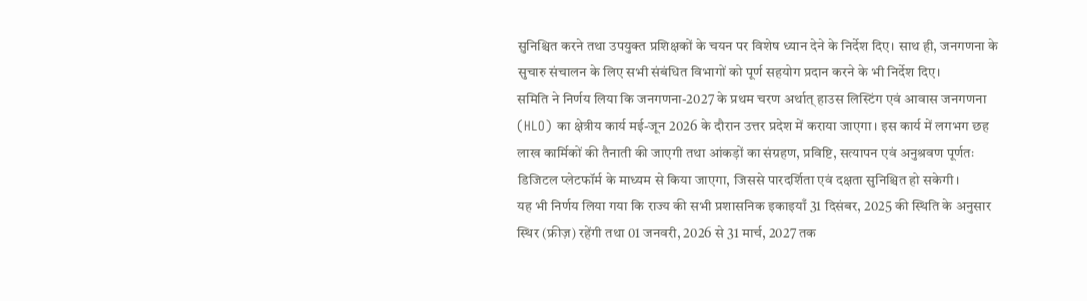सुनिश्चित करने तथा उपयुक्त प्रशिक्षकों के चयन पर विशेष ध्यान देने के निर्देश दिए। साथ ही, जनगणना के सुचारु संचालन के लिए सभी संबंधित विभागों को पूर्ण सहयोग प्रदान करने के भी निर्देश दिए।
समिति ने निर्णय लिया कि जनगणना-2027 के प्रथम चरण अर्थात् हाउस लिस्टिंग एवं आवास जनगणना (HLO) का क्षेत्रीय कार्य मई-जून 2026 के दौरान उत्तर प्रदेश में कराया जाएगा। इस कार्य में लगभग छह लाख कार्मिकों की तैनाती की जाएगी तथा आंकड़ों का संग्रहण, प्रविष्टि, सत्यापन एवं अनुश्रवण पूर्णतः डिजिटल प्लेटफॉर्म के माध्यम से किया जाएगा, जिससे पारदर्शिता एवं दक्षता सुनिश्चित हो सकेगी।
यह भी निर्णय लिया गया कि राज्य की सभी प्रशासनिक इकाइयाँ 31 दिसंबर, 2025 की स्थिति के अनुसार स्थिर (फ्रीज़) रहेंगी तथा 01 जनवरी, 2026 से 31 मार्च, 2027 तक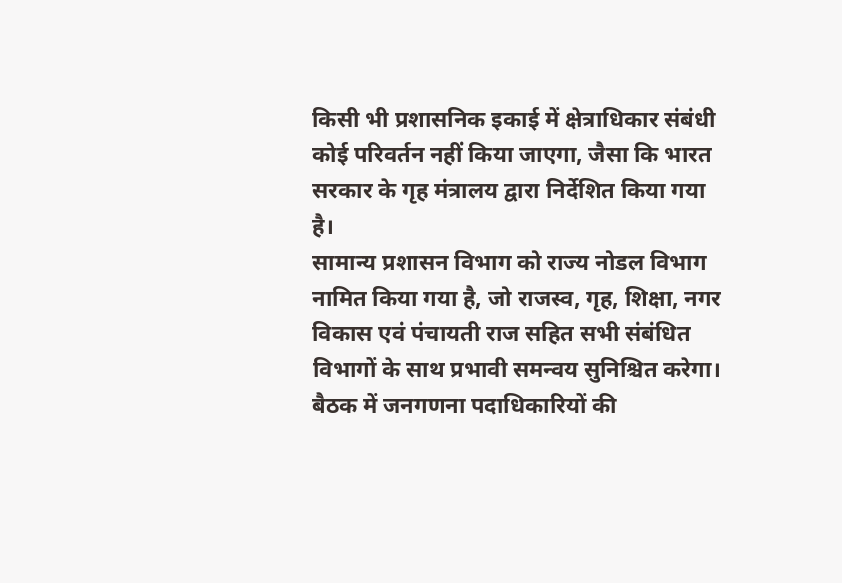किसी भी प्रशासनिक इकाई में क्षेत्राधिकार संबंधी कोई परिवर्तन नहीं किया जाएगा, जैसा कि भारत सरकार के गृह मंत्रालय द्वारा निर्देशित किया गया है।
सामान्य प्रशासन विभाग को राज्य नोडल विभाग नामित किया गया है, जो राजस्व, गृह, शिक्षा, नगर विकास एवं पंचायती राज सहित सभी संबंधित विभागों के साथ प्रभावी समन्वय सुनिश्चित करेगा। बैठक में जनगणना पदाधिकारियों की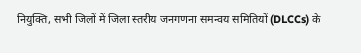नियुक्ति, सभी जिलों में जिला स्तरीय जनगणना समन्वय समितियों (DLCCs) के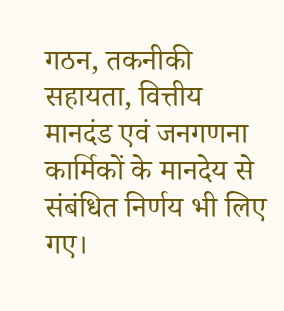गठन, तकनीकी सहायता, वित्तीय मानदंड एवं जनगणना कार्मिकों के मानदेय से संबंधित निर्णय भी लिए गए।